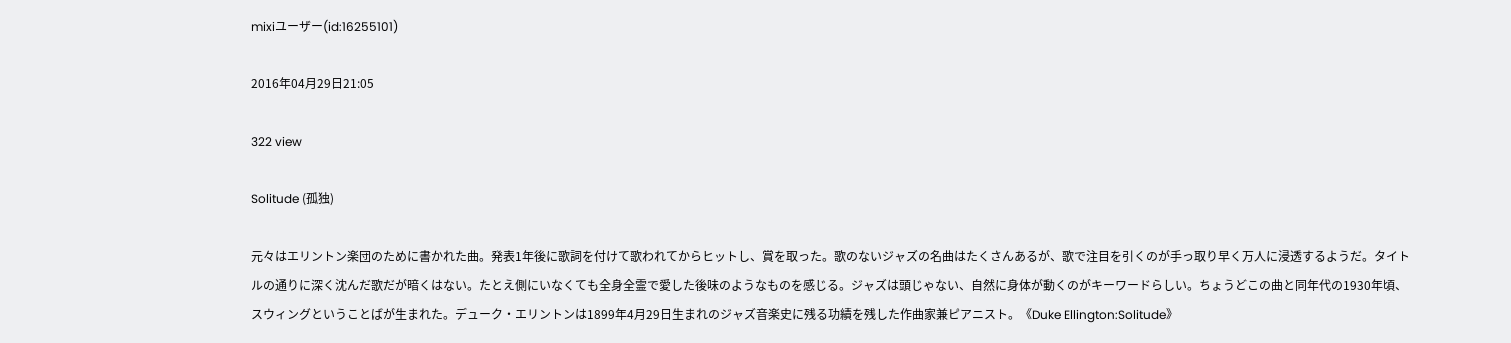mixiユーザー(id:16255101)

2016年04月29日21:05

322 view

Solitude (孤独)

元々はエリントン楽団のために書かれた曲。発表1年後に歌詞を付けて歌われてからヒットし、賞を取った。歌のないジャズの名曲はたくさんあるが、歌で注目を引くのが手っ取り早く万人に浸透するようだ。タイトルの通りに深く沈んだ歌だが暗くはない。たとえ側にいなくても全身全霊で愛した後味のようなものを感じる。ジャズは頭じゃない、自然に身体が動くのがキーワードらしい。ちょうどこの曲と同年代の1930年頃、スウィングということばが生まれた。デューク・エリントンは1899年4月29日生まれのジャズ音楽史に残る功績を残した作曲家兼ピアニスト。《Duke Ellington:Solitude》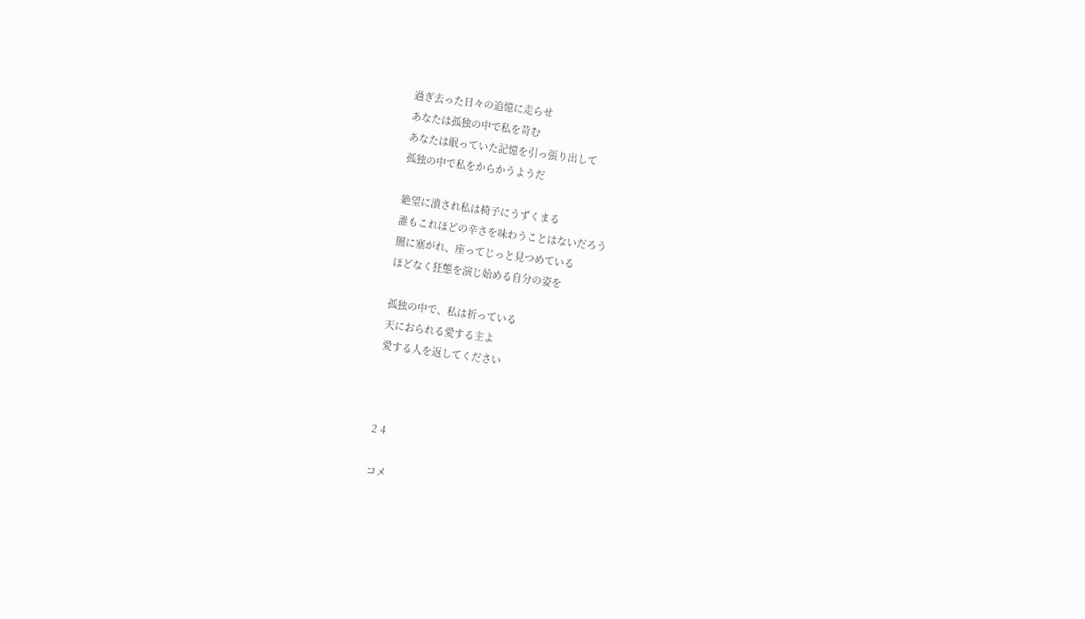過ぎ去った日々の追憶に走らせ
あなたは孤独の中で私を苛む
あなたは眠っていた記憶を引っ張り出して
孤独の中で私をからかうようだ

絶望に潰され私は椅子にうずくまる
誰もこれほどの辛さを味わうことはないだろう
闇に塞がれ、座ってじっと見つめている
ほどなく狂態を演じ始める自分の姿を

孤独の中で、私は祈っている
天におられる愛する主よ
愛する人を返してください



2 4

コメ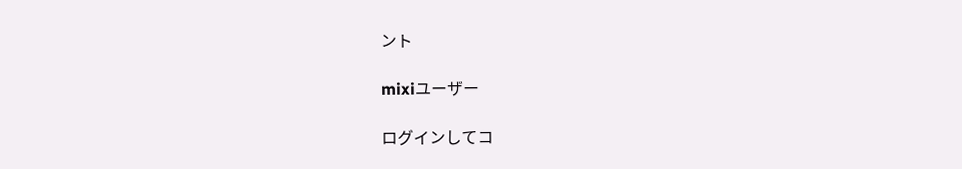ント

mixiユーザー

ログインしてコ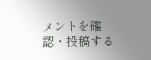メントを確認・投稿する